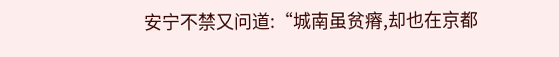安宁不禁又问道:“城南虽贫瘠,却也在京都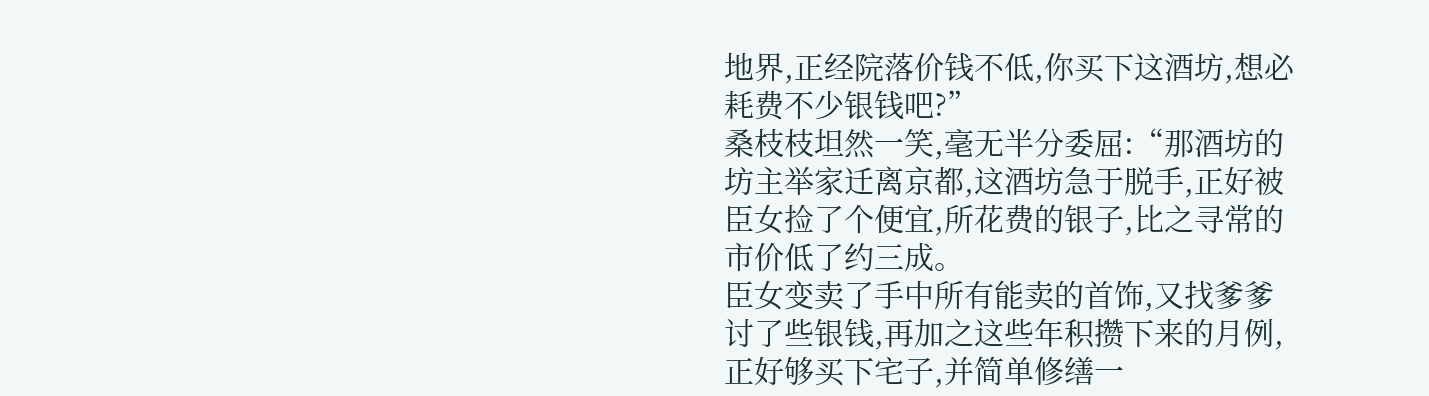地界,正经院落价钱不低,你买下这酒坊,想必耗费不少银钱吧?”
桑枝枝坦然一笑,毫无半分委屈:“那酒坊的坊主举家迁离京都,这酒坊急于脱手,正好被臣女捡了个便宜,所花费的银子,比之寻常的市价低了约三成。
臣女变卖了手中所有能卖的首饰,又找爹爹讨了些银钱,再加之这些年积攒下来的月例,正好够买下宅子,并简单修缮一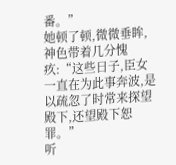番。”
她顿了顿,微微垂眸,神色带着几分愧疚:“这些日子,臣女一直在为此事奔波,是以疏忽了时常来探望殿下,还望殿下恕罪。”
听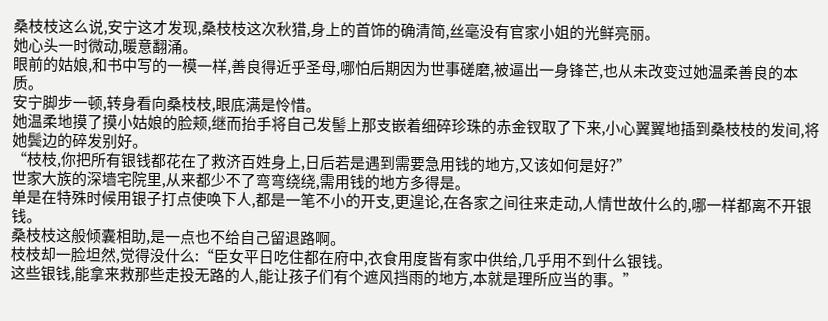桑枝枝这么说,安宁这才发现,桑枝枝这次秋猎,身上的首饰的确清简,丝毫没有官家小姐的光鲜亮丽。
她心头一时微动,暖意翻涌。
眼前的姑娘,和书中写的一模一样,善良得近乎圣母,哪怕后期因为世事磋磨,被逼出一身锋芒,也从未改变过她温柔善良的本质。
安宁脚步一顿,转身看向桑枝枝,眼底满是怜惜。
她温柔地摸了摸小姑娘的脸颊,继而抬手将自己发髻上那支嵌着细碎珍珠的赤金钗取了下来,小心翼翼地插到桑枝枝的发间,将她鬓边的碎发别好。
“枝枝,你把所有银钱都花在了救济百姓身上,日后若是遇到需要急用钱的地方,又该如何是好?”
世家大族的深墙宅院里,从来都少不了弯弯绕绕,需用钱的地方多得是。
单是在特殊时候用银子打点使唤下人,都是一笔不小的开支,更遑论,在各家之间往来走动,人情世故什么的,哪一样都离不开银钱。
桑枝枝这般倾囊相助,是一点也不给自己留退路啊。
枝枝却一脸坦然,觉得没什么:“臣女平日吃住都在府中,衣食用度皆有家中供给,几乎用不到什么银钱。
这些银钱,能拿来救那些走投无路的人,能让孩子们有个遮风挡雨的地方,本就是理所应当的事。”